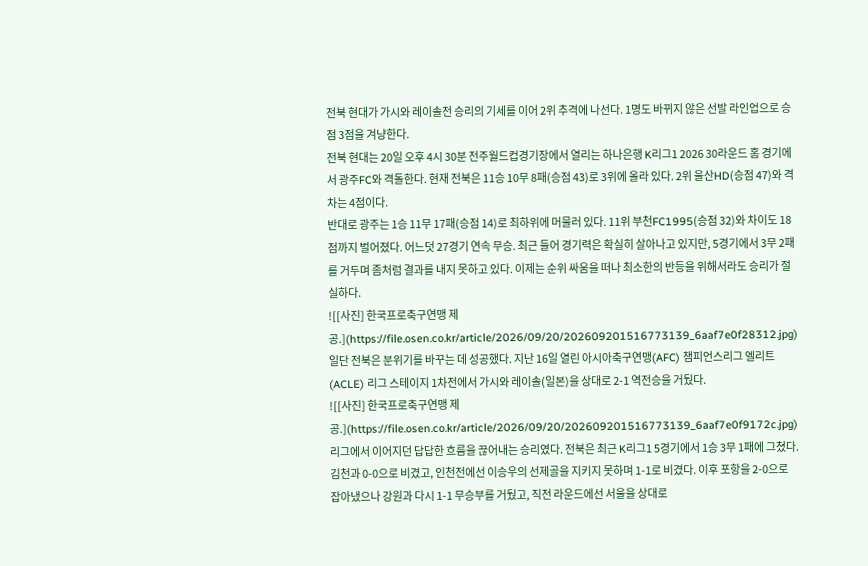전북 현대가 가시와 레이솔전 승리의 기세를 이어 2위 추격에 나선다. 1명도 바뀌지 않은 선발 라인업으로 승점 3점을 겨냥한다.
전북 현대는 20일 오후 4시 30분 전주월드컵경기장에서 열리는 하나은행 K리그1 2026 30라운드 홈 경기에서 광주FC와 격돌한다. 현재 전북은 11승 10무 8패(승점 43)로 3위에 올라 있다. 2위 울산HD(승점 47)와 격차는 4점이다.
반대로 광주는 1승 11무 17패(승점 14)로 최하위에 머물러 있다. 11위 부천FC1995(승점 32)와 차이도 18점까지 벌어졌다. 어느덧 27경기 연속 무승. 최근 들어 경기력은 확실히 살아나고 있지만, 5경기에서 3무 2패를 거두며 좀처럼 결과를 내지 못하고 있다. 이제는 순위 싸움을 떠나 최소한의 반등을 위해서라도 승리가 절실하다.
![[사진] 한국프로축구연맹 제공.](https://file.osen.co.kr/article/2026/09/20/202609201516773139_6aaf7e0f28312.jpg)
일단 전북은 분위기를 바꾸는 데 성공했다. 지난 16일 열린 아시아축구연맹(AFC) 챔피언스리그 엘리트(ACLE) 리그 스테이지 1차전에서 가시와 레이솔(일본)을 상대로 2-1 역전승을 거뒀다.
![[사진] 한국프로축구연맹 제공.](https://file.osen.co.kr/article/2026/09/20/202609201516773139_6aaf7e0f9172c.jpg)
리그에서 이어지던 답답한 흐름을 끊어내는 승리였다. 전북은 최근 K리그1 5경기에서 1승 3무 1패에 그쳤다. 김천과 0-0으로 비겼고, 인천전에선 이승우의 선제골을 지키지 못하며 1-1로 비겼다. 이후 포항을 2-0으로 잡아냈으나 강원과 다시 1-1 무승부를 거뒀고, 직전 라운드에선 서울을 상대로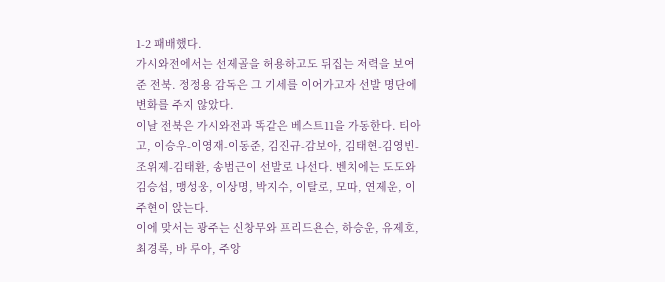1-2 패배했다.
가시와전에서는 선제골을 허용하고도 뒤집는 저력을 보여준 전북. 정정용 감독은 그 기세를 이어가고자 선발 명단에 변화를 주지 않았다.
이날 전북은 가시와전과 똑같은 베스트11을 가동한다. 티아고, 이승우-이영재-이동준, 김진규-감보아, 김태현-김영빈-조위제-김태환, 송범근이 선발로 나선다. 벤치에는 도도와 김승섭, 맹성웅, 이상명, 박지수, 이탈로, 모따, 연제운, 이주현이 앉는다.
이에 맞서는 광주는 신창무와 프리드욘슨, 하승운, 유제호, 최경록, 바 루아, 주앙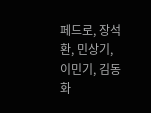페드로, 장석환, 민상기, 이민기, 김동화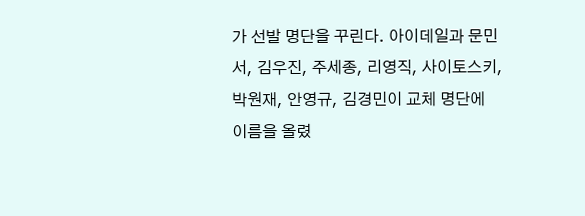가 선발 명단을 꾸린다. 아이데일과 문민서, 김우진, 주세종, 리영직, 사이토스키, 박원재, 안영규, 김경민이 교체 명단에 이름을 올렸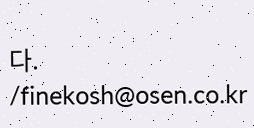다.
/finekosh@osen.co.kr